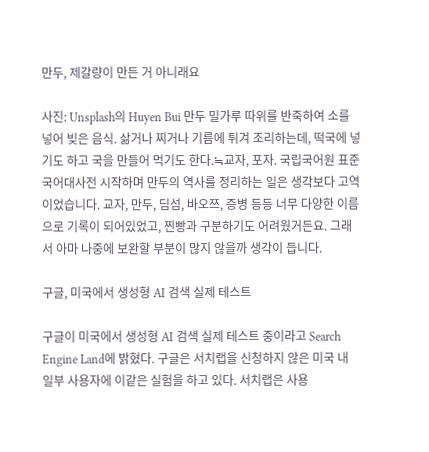만두, 제갈량이 만든 거 아니래요

사진: Unsplash의 Huyen Bui 만두 밀가루 따위를 반죽하여 소를 넣어 빚은 음식. 삶거나 찌거나 기름에 튀겨 조리하는데, 떡국에 넣기도 하고 국을 만들어 먹기도 한다.≒교자, 포자. 국립국어원 표준국어대사전 시작하며 만두의 역사를 정리하는 일은 생각보다 고역이었습니다. 교자, 만두, 딤섬, 바오쯔, 증병 등등 너무 다양한 이름으로 기록이 되어있었고, 찐빵과 구분하기도 어려웠거든요. 그래서 아마 나중에 보완할 부분이 많지 않을까 생각이 듭니다.

구글, 미국에서 생성형 AI 검색 실제 테스트

구글이 미국에서 생성형 AI 검색 실제 테스트 중이라고 Search Engine Land에 밝혔다. 구글은 서치랩을 신청하지 않은 미국 내 일부 사용자에 이같은 실험을 하고 있다. 서치랩은 사용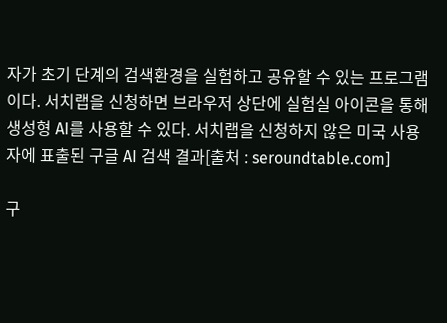자가 초기 단계의 검색환경을 실험하고 공유할 수 있는 프로그램이다. 서치랩을 신청하면 브라우저 상단에 실험실 아이콘을 통해 생성형 AI를 사용할 수 있다. 서치랩을 신청하지 않은 미국 사용자에 표출된 구글 AI 검색 결과[출처 : seroundtable.com]

구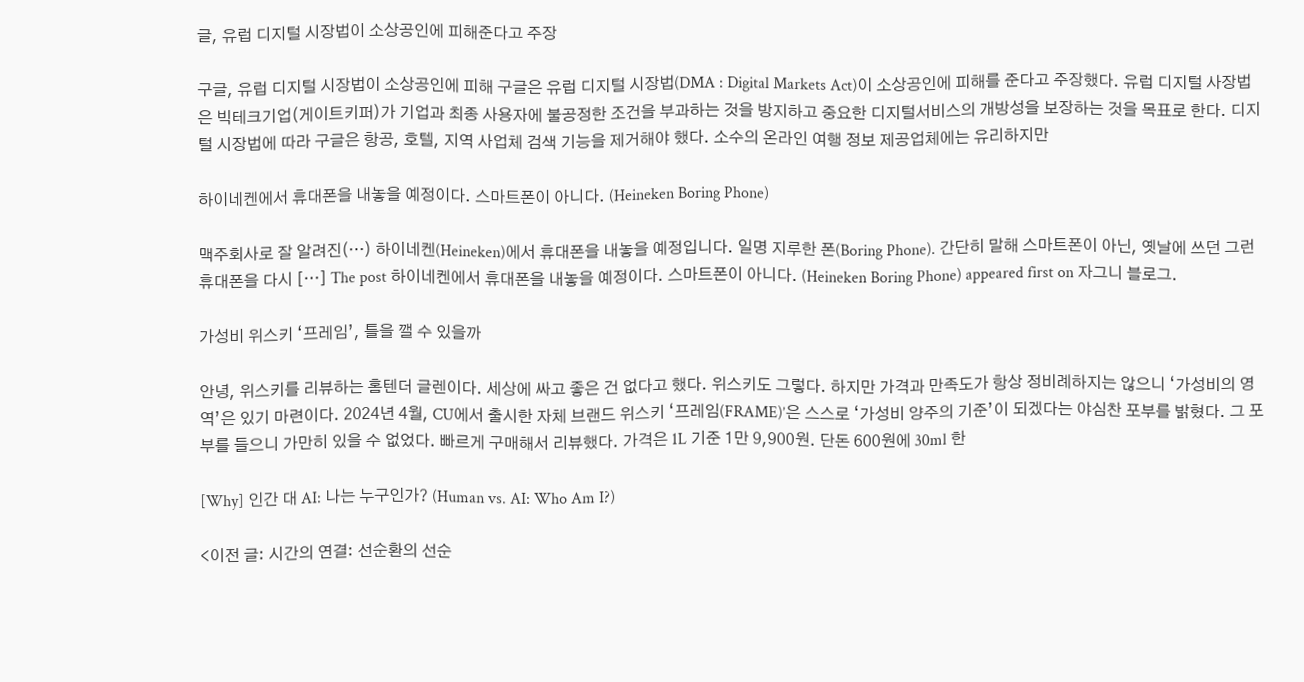글, 유럽 디지털 시장법이 소상공인에 피해준다고 주장

구글, 유럽 디지털 시장법이 소상공인에 피해 구글은 유럽 디지털 시장법(DMA : Digital Markets Act)이 소상공인에 피해를 준다고 주장했다. 유럽 디지털 사장법은 빅테크기업(게이트키퍼)가 기업과 최종 사용자에 불공정한 조건을 부과하는 것을 방지하고 중요한 디지털서비스의 개방성을 보장하는 것을 목표로 한다. 디지털 시장법에 따라 구글은 항공, 호텔, 지역 사업체 검색 기능을 제거해야 했다. 소수의 온라인 여행 정보 제공업체에는 유리하지만

하이네켄에서 휴대폰을 내놓을 예정이다. 스마트폰이 아니다. (Heineken Boring Phone)

맥주회사로 잘 알려진(…) 하이네켄(Heineken)에서 휴대폰을 내놓을 예정입니다. 일명 지루한 폰(Boring Phone). 간단히 말해 스마트폰이 아닌, 옛날에 쓰던 그런 휴대폰을 다시 […] The post 하이네켄에서 휴대폰을 내놓을 예정이다. 스마트폰이 아니다. (Heineken Boring Phone) appeared first on 자그니 블로그.

가성비 위스키 ‘프레임’, 틀을 깰 수 있을까

안녕, 위스키를 리뷰하는 홈텐더 글렌이다. 세상에 싸고 좋은 건 없다고 했다. 위스키도 그렇다. 하지만 가격과 만족도가 항상 정비례하지는 않으니 ‘가성비의 영역’은 있기 마련이다. 2024년 4월, CU에서 출시한 자체 브랜드 위스키 ‘프레임(FRAME)’은 스스로 ‘가성비 양주의 기준’이 되겠다는 야심찬 포부를 밝혔다. 그 포부를 들으니 가만히 있을 수 없었다. 빠르게 구매해서 리뷰했다. 가격은 1L 기준 1만 9,900원. 단돈 600원에 30ml 한

[Why] 인간 대 AI: 나는 누구인가? (Human vs. AI: Who Am I?)

<이전 글: 시간의 연결: 선순환의 선순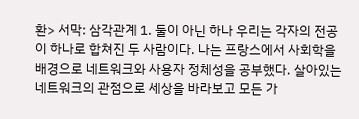환> 서막: 삼각관계 1. 둘이 아닌 하나 우리는 각자의 전공이 하나로 합쳐진 두 사람이다. 나는 프랑스에서 사회학을 배경으로 네트워크와 사용자 정체성을 공부했다. 살아있는 네트워크의 관점으로 세상을 바라보고 모든 가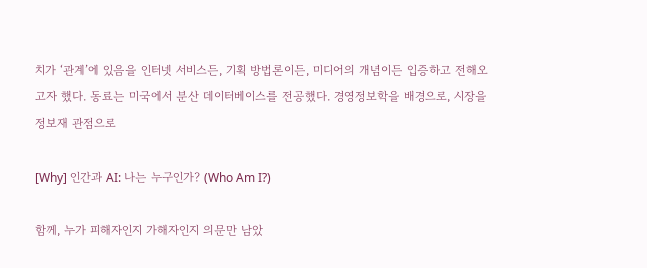치가 ‘관계’에 있음을 인터넷 서비스든, 기획 방법론이든, 미디어의 개념이든 입증하고 전해오고자 했다. 동료는 미국에서 분산 데이터베이스를 전공했다. 경영정보학을 배경으로, 시장을 정보재 관점으로

[Why] 인간과 AI: 나는 누구인가? (Who Am I?)

함께, 누가 피해자인지 가해자인지 의문만 남았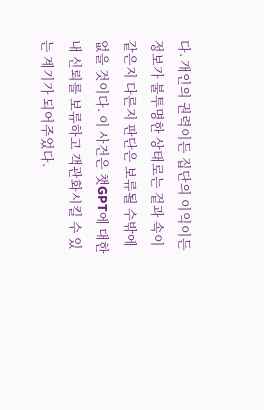다. 개인의 권력이든 집단의 이익이든 정보가 불투명한 상태로는 겉과 속이 같은지 다른지 판단은 보류될 수밖에 없을 것이다. 이 사건은 챗GPT에 대한 내 신뢰를 보류하고 객관화시킬 수 있는 계기가 되어주었다.